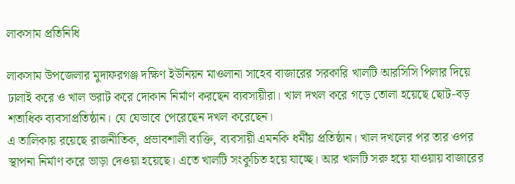লাকসাম প্রতিনিধি

লাকসাম উপজেলার মুদাফরগঞ্জ দক্ষিণ ইউনিয়ন মাওলানা সাহেব বাজারের সরকারি খালটি আরসিসি পিলার দিয়ে ঢালাই করে ও খাল ভরাট করে দোকান নির্মাণ করছেন ব্যবসায়ীরা। খাল দখল করে গড়ে তোলা হয়েছে ছোট-বড় শতাধিক ব্যবসাপ্রতিষ্ঠান। যে যেভাবে পেরেছেন দখল করেছেন।
এ তালিকায় রয়েছে রাজনীতিক, প্রভাবশালী ব্যক্তি, ব্যবসায়ী এমনকি ধর্মীয় প্রতিষ্ঠান। খাল দখলের পর তার ওপর স্থাপনা নির্মাণ করে ভাড়া দেওয়া হয়েছে। এতে খালটি সংকুচিত হয়ে যাচ্ছে। আর খালটি সরু হয়ে যাওয়ায় বাজারের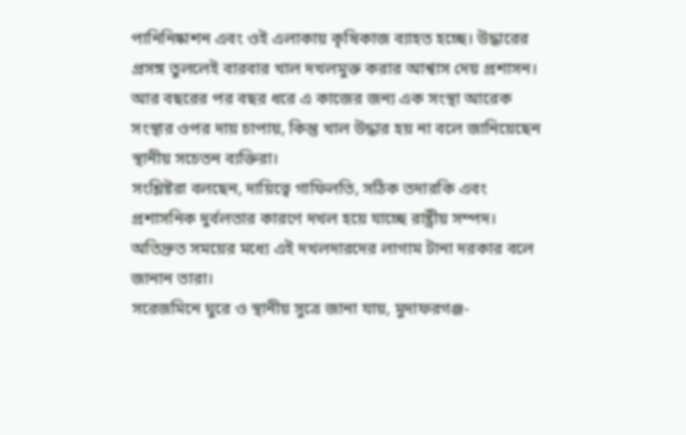পানিনিষ্কাশন এবং ওই এলাকায় কৃষিকাজ ব্যাহত হচ্ছে। উদ্ধারের প্রসঙ্গ তুললেই বারবার খাল দখলমুক্ত করার আশ্বাস দেয় প্রশাসন। আর বছরের পর বছর ধরে এ কাজের জন্য এক সংস্থা আরেক সংস্থার ওপর দায় চাপায়, কিন্তু খাল উদ্ধার হয় না বলে জানিয়েছেন স্থানীয় সচেতন ব্যক্তিরা।
সংশ্লিষ্টরা বলছেন, দায়িত্বে গাফিলতি, সঠিক তদারকি এবং প্রশাসনিক দুর্বলতার কারণে দখল হয়ে যাচ্ছে রাষ্ট্রীয় সম্পদ। অতিদ্রুত সময়ের মধ্যে এই দখলদারদের লাগাম টানা দরকার বলে জানান তারা।
সরেজমিনে ঘুরে ও স্থানীয় সুত্রে জানা যায়, মুদাফরগঞ্জ-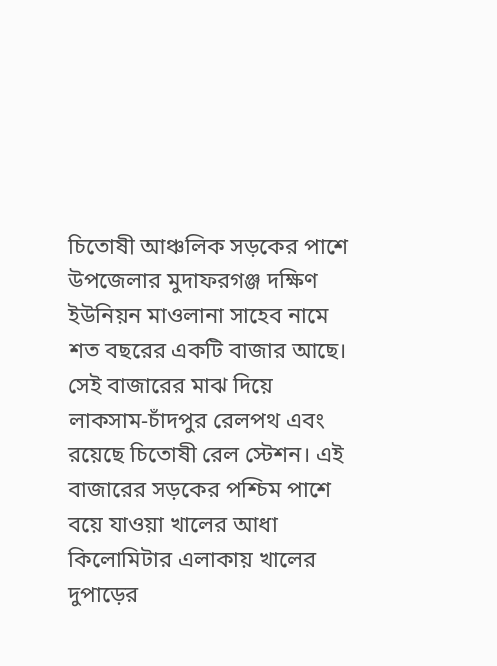চিতোষী আঞ্চলিক সড়কের পাশে উপজেলার মুদাফরগঞ্জ দক্ষিণ ইউনিয়ন মাওলানা সাহেব নামে শত বছরের একটি বাজার আছে। সেই বাজারের মাঝ দিয়ে লাকসাম-চাঁদপুর রেলপথ এবং রয়েছে চিতোষী রেল স্টেশন। এই বাজারের সড়কের পশ্চিম পাশে বয়ে যাওয়া খালের আধা কিলোমিটার এলাকায় খালের দুপাড়ের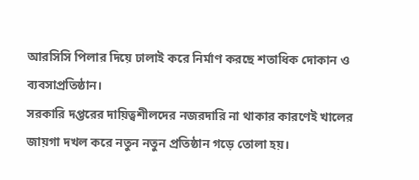আরসিসি পিলার দিয়ে ঢালাই করে নির্মাণ করছে শতাধিক দোকান ও ব্যবসাপ্রতিষ্ঠান।
সরকারি দপ্তরের দায়িত্বশীলদের নজরদারি না থাকার কারণেই খালের জায়গা দখল করে নতুন নতুন প্রতিষ্ঠান গড়ে তোলা হয়।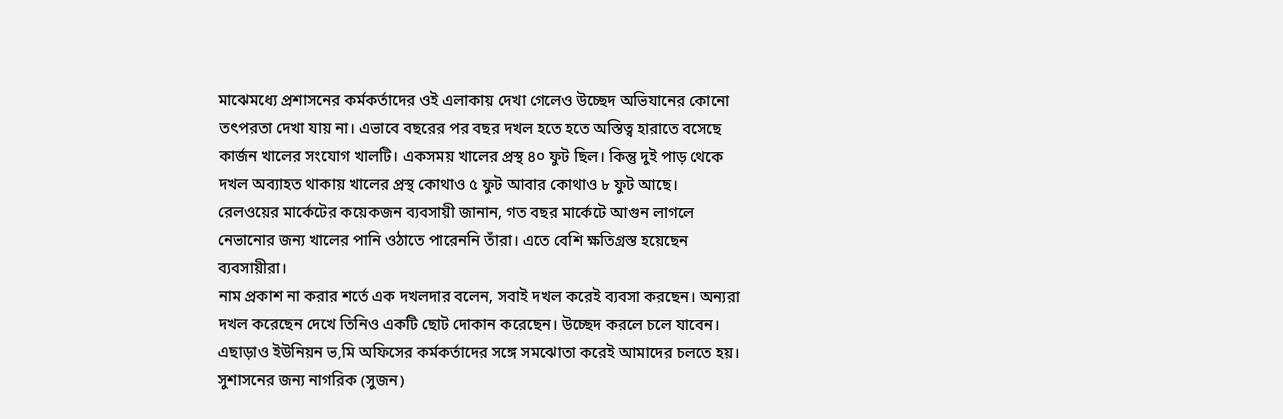মাঝেমধ্যে প্রশাসনের কর্মকর্তাদের ওই এলাকায় দেখা গেলেও উচ্ছেদ অভিযানের কোনো তৎপরতা দেখা যায় না। এভাবে বছরের পর বছর দখল হতে হতে অস্তিত্ব হারাতে বসেছে কার্জন খালের সংযোগ খালটি। একসময় খালের প্রস্থ ৪০ ফুট ছিল। কিন্তু দুই পাড় থেকে দখল অব্যাহত থাকায় খালের প্রস্থ কোথাও ৫ ফুট আবার কোথাও ৮ ফুট আছে।
রেলওয়ের মার্কেটের কয়েকজন ব্যবসায়ী জানান, গত বছর মার্কেটে আগুন লাগলে নেভানোর জন্য খালের পানি ওঠাতে পারেননি তাঁরা। এতে বেশি ক্ষতিগ্রস্ত হয়েছেন ব্যবসায়ীরা।
নাম প্রকাশ না করার শর্তে এক দখলদার বলেন, সবাই দখল করেই ব্যবসা করছেন। অন্যরা দখল করেছেন দেখে তিনিও একটি ছোট দোকান করেছেন। উচ্ছেদ করলে চলে যাবেন। এছাড়াও ইউনিয়ন ভ‚মি অফিসের কর্মকর্তাদের সঙ্গে সমঝোতা করেই আমাদের চলতে হয়।
সুশাসনের জন্য নাগরিক (সুজন)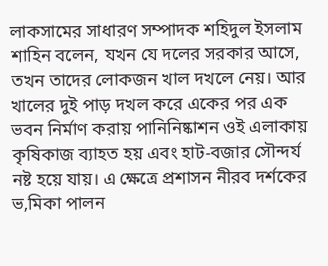লাকসামের সাধারণ সম্পাদক শহিদুল ইসলাম শাহিন বলেন, যখন যে দলের সরকার আসে, তখন তাদের লোকজন খাল দখলে নেয়। আর খালের দুই পাড় দখল করে একের পর এক ভবন নির্মাণ করায় পানিনিষ্কাশন ওই এলাকায় কৃষিকাজ ব্যাহত হয় এবং হাট-বজার সৌন্দর্য নষ্ট হয়ে যায়। এ ক্ষেত্রে প্রশাসন নীরব দর্শকের ভ‚মিকা পালন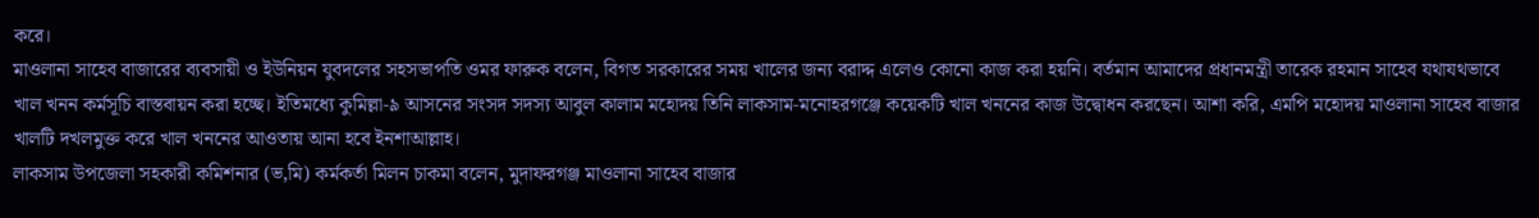করে।
মাওলানা সাহেব বাজারের ব্যবসায়ী ও ইউনিয়ন যুবদলের সহসভাপতি ওমর ফারুক বলেন, বিগত সরকারের সময় খালের জন্য বরাদ্দ এলেও কোনো কাজ করা হয়নি। বর্তমান আমাদের প্রধানমন্ত্রী তারেক রহমান সাহেব যথাযথভাবে খাল খনন কর্মসূচি বাস্তবায়ন করা হচ্ছে। ইতিমধ্যে কুমিল্লা-৯ আসনের সংসদ সদস্য আবুল কালাম মহোদয় তিনি লাকসাম-মনোহরগঞ্জে কয়েকটি খাল খননের কাজ উদ্বোধন করছেন। আশা করি, এমপি মহোদয় মাওলানা সাহেব বাজার খালটি দখলমুক্ত করে খাল খননের আওতায় আনা হবে ইনশাআল্লাহ।
লাকসাম উপজেলা সহকারী কমিশনার (ভ‚মি) কর্মকর্তা মিলন চাকমা বলেন, মুদাফরগঞ্জ মাওলানা সাহেব বাজার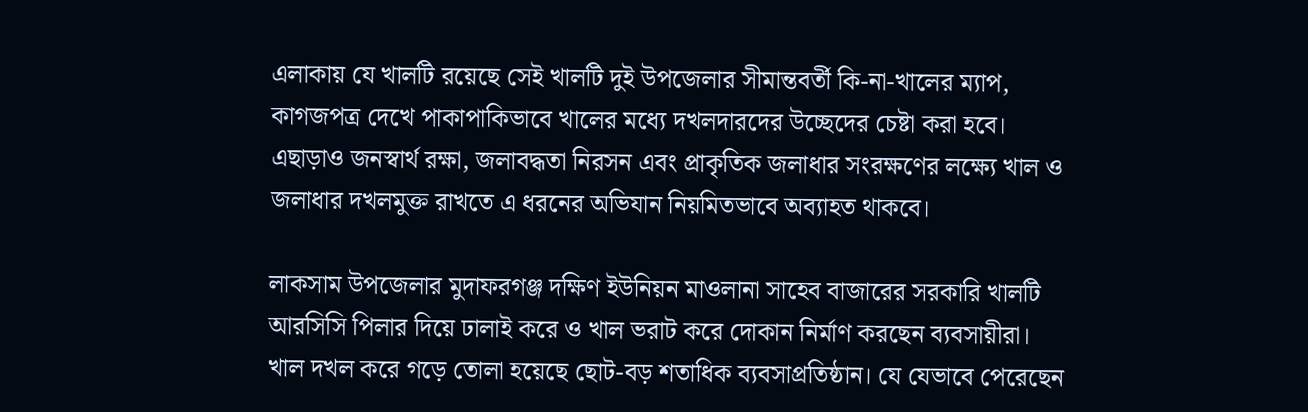এলাকায় যে খালটি রয়েছে সেই খালটি দুই উপজেলার সীমান্তবর্তী কি-না-খালের ম্যাপ, কাগজপত্র দেখে পাকাপাকিভাবে খালের মধ্যে দখলদারদের উচ্ছেদের চেষ্টা করা হবে। এছাড়াও জনস্বার্থ রক্ষা, জলাবদ্ধতা নিরসন এবং প্রাকৃতিক জলাধার সংরক্ষণের লক্ষ্যে খাল ও জলাধার দখলমুক্ত রাখতে এ ধরনের অভিযান নিয়মিতভাবে অব্যাহত থাকবে।

লাকসাম উপজেলার মুদাফরগঞ্জ দক্ষিণ ইউনিয়ন মাওলানা সাহেব বাজারের সরকারি খালটি আরসিসি পিলার দিয়ে ঢালাই করে ও খাল ভরাট করে দোকান নির্মাণ করছেন ব্যবসায়ীরা। খাল দখল করে গড়ে তোলা হয়েছে ছোট-বড় শতাধিক ব্যবসাপ্রতিষ্ঠান। যে যেভাবে পেরেছেন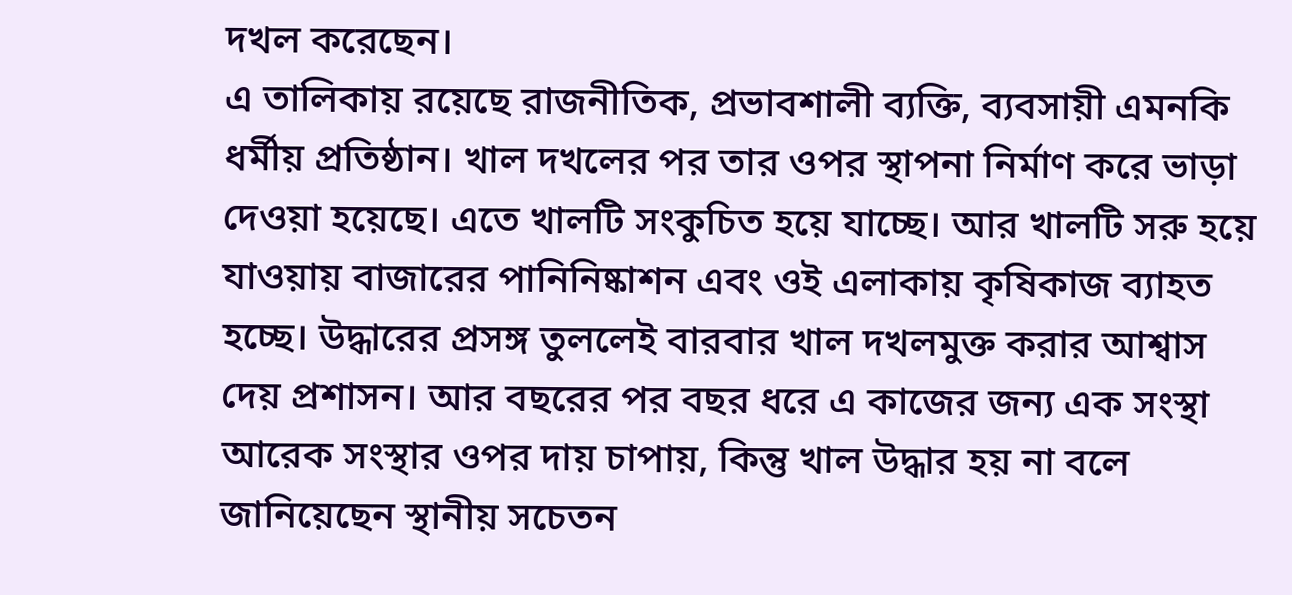দখল করেছেন।
এ তালিকায় রয়েছে রাজনীতিক, প্রভাবশালী ব্যক্তি, ব্যবসায়ী এমনকি ধর্মীয় প্রতিষ্ঠান। খাল দখলের পর তার ওপর স্থাপনা নির্মাণ করে ভাড়া দেওয়া হয়েছে। এতে খালটি সংকুচিত হয়ে যাচ্ছে। আর খালটি সরু হয়ে যাওয়ায় বাজারের পানিনিষ্কাশন এবং ওই এলাকায় কৃষিকাজ ব্যাহত হচ্ছে। উদ্ধারের প্রসঙ্গ তুললেই বারবার খাল দখলমুক্ত করার আশ্বাস দেয় প্রশাসন। আর বছরের পর বছর ধরে এ কাজের জন্য এক সংস্থা আরেক সংস্থার ওপর দায় চাপায়, কিন্তু খাল উদ্ধার হয় না বলে জানিয়েছেন স্থানীয় সচেতন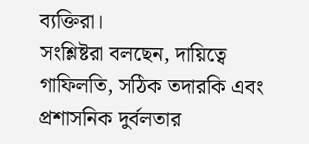ব্যক্তিরা।
সংশ্লিষ্টরা বলছেন, দায়িত্বে গাফিলতি, সঠিক তদারকি এবং প্রশাসনিক দুর্বলতার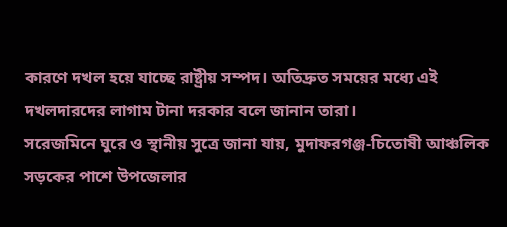কারণে দখল হয়ে যাচ্ছে রাষ্ট্রীয় সম্পদ। অতিদ্রুত সময়ের মধ্যে এই দখলদারদের লাগাম টানা দরকার বলে জানান তারা।
সরেজমিনে ঘুরে ও স্থানীয় সুত্রে জানা যায়, মুদাফরগঞ্জ-চিতোষী আঞ্চলিক সড়কের পাশে উপজেলার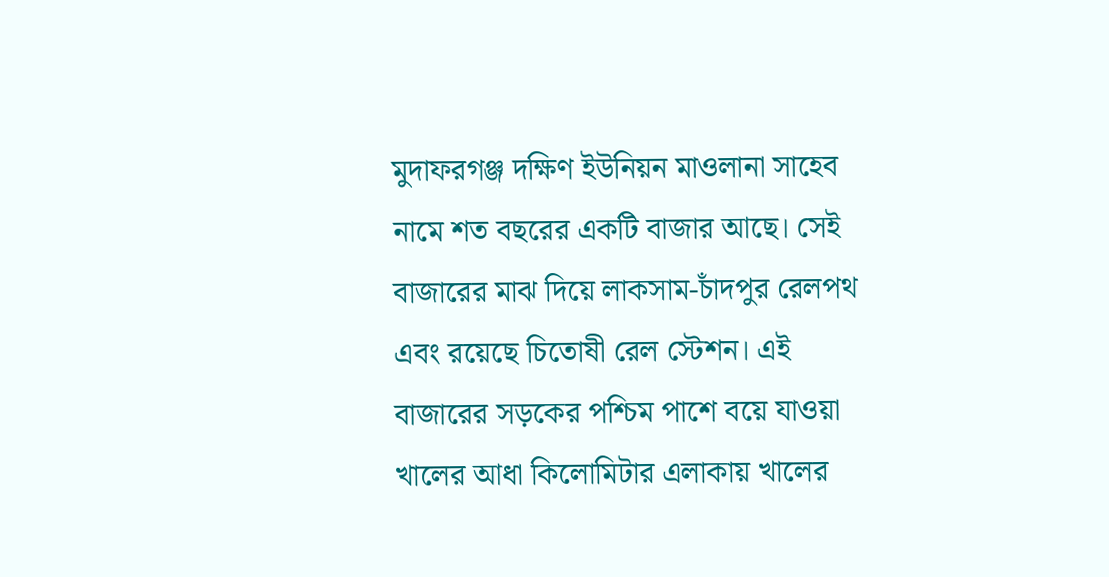মুদাফরগঞ্জ দক্ষিণ ইউনিয়ন মাওলানা সাহেব নামে শত বছরের একটি বাজার আছে। সেই বাজারের মাঝ দিয়ে লাকসাম-চাঁদপুর রেলপথ এবং রয়েছে চিতোষী রেল স্টেশন। এই বাজারের সড়কের পশ্চিম পাশে বয়ে যাওয়া খালের আধা কিলোমিটার এলাকায় খালের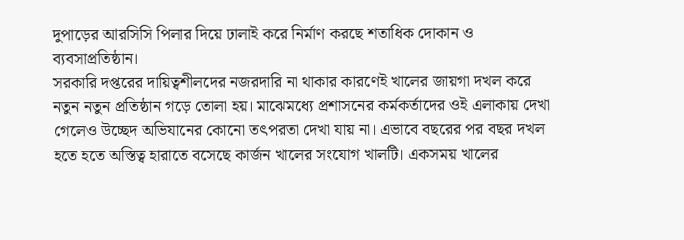দুপাড়ের আরসিসি পিলার দিয়ে ঢালাই করে নির্মাণ করছে শতাধিক দোকান ও ব্যবসাপ্রতিষ্ঠান।
সরকারি দপ্তরের দায়িত্বশীলদের নজরদারি না থাকার কারণেই খালের জায়গা দখল করে নতুন নতুন প্রতিষ্ঠান গড়ে তোলা হয়। মাঝেমধ্যে প্রশাসনের কর্মকর্তাদের ওই এলাকায় দেখা গেলেও উচ্ছেদ অভিযানের কোনো তৎপরতা দেখা যায় না। এভাবে বছরের পর বছর দখল হতে হতে অস্তিত্ব হারাতে বসেছে কার্জন খালের সংযোগ খালটি। একসময় খালের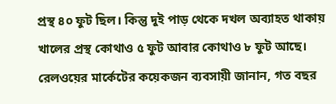প্রস্থ ৪০ ফুট ছিল। কিন্তু দুই পাড় থেকে দখল অব্যাহত থাকায় খালের প্রস্থ কোথাও ৫ ফুট আবার কোথাও ৮ ফুট আছে।
রেলওয়ের মার্কেটের কয়েকজন ব্যবসায়ী জানান, গত বছর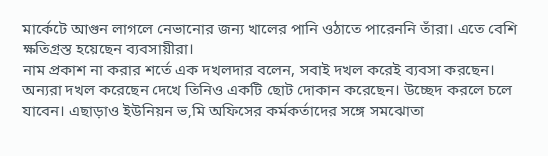মার্কেটে আগুন লাগলে নেভানোর জন্য খালের পানি ওঠাতে পারেননি তাঁরা। এতে বেশি ক্ষতিগ্রস্ত হয়েছেন ব্যবসায়ীরা।
নাম প্রকাশ না করার শর্তে এক দখলদার বলেন, সবাই দখল করেই ব্যবসা করছেন। অন্যরা দখল করেছেন দেখে তিনিও একটি ছোট দোকান করেছেন। উচ্ছেদ করলে চলে যাবেন। এছাড়াও ইউনিয়ন ভ‚মি অফিসের কর্মকর্তাদের সঙ্গে সমঝোতা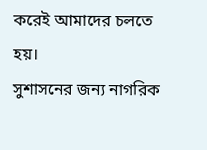করেই আমাদের চলতে হয়।
সুশাসনের জন্য নাগরিক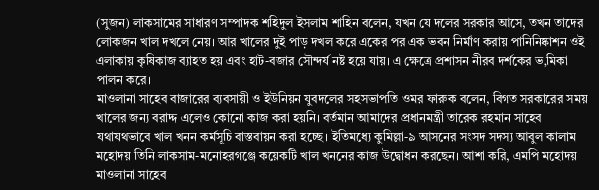(সুজন) লাকসামের সাধারণ সম্পাদক শহিদুল ইসলাম শাহিন বলেন, যখন যে দলের সরকার আসে, তখন তাদের লোকজন খাল দখলে নেয়। আর খালের দুই পাড় দখল করে একের পর এক ভবন নির্মাণ করায় পানিনিষ্কাশন ওই এলাকায় কৃষিকাজ ব্যাহত হয় এবং হাট-বজার সৌন্দর্য নষ্ট হয়ে যায়। এ ক্ষেত্রে প্রশাসন নীরব দর্শকের ভ‚মিকা পালন করে।
মাওলানা সাহেব বাজারের ব্যবসায়ী ও ইউনিয়ন যুবদলের সহসভাপতি ওমর ফারুক বলেন, বিগত সরকারের সময় খালের জন্য বরাদ্দ এলেও কোনো কাজ করা হয়নি। বর্তমান আমাদের প্রধানমন্ত্রী তারেক রহমান সাহেব যথাযথভাবে খাল খনন কর্মসূচি বাস্তবায়ন করা হচ্ছে। ইতিমধ্যে কুমিল্লা-৯ আসনের সংসদ সদস্য আবুল কালাম মহোদয় তিনি লাকসাম-মনোহরগঞ্জে কয়েকটি খাল খননের কাজ উদ্বোধন করছেন। আশা করি, এমপি মহোদয় মাওলানা সাহেব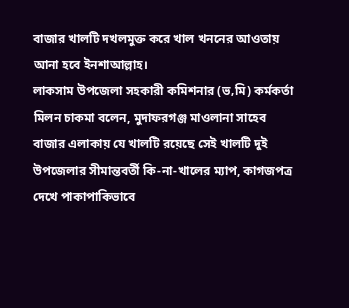বাজার খালটি দখলমুক্ত করে খাল খননের আওতায় আনা হবে ইনশাআল্লাহ।
লাকসাম উপজেলা সহকারী কমিশনার (ভ‚মি) কর্মকর্তা মিলন চাকমা বলেন, মুদাফরগঞ্জ মাওলানা সাহেব বাজার এলাকায় যে খালটি রয়েছে সেই খালটি দুই উপজেলার সীমান্তবর্তী কি-না-খালের ম্যাপ, কাগজপত্র দেখে পাকাপাকিভাবে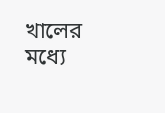খালের মধ্যে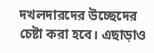দখলদারদের উচ্ছেদের চেষ্টা করা হবে। এছাড়াও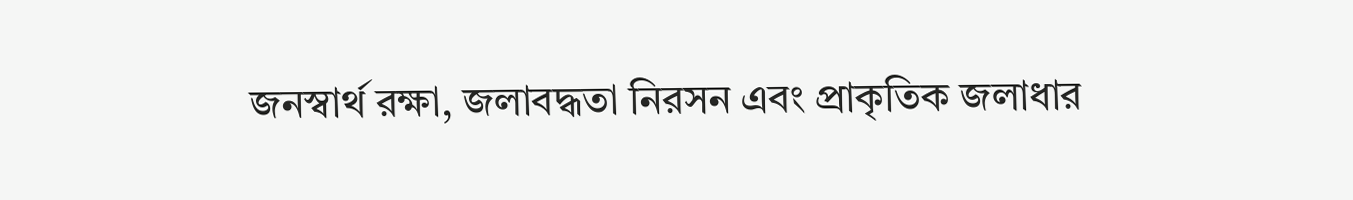জনস্বার্থ রক্ষা, জলাবদ্ধতা নিরসন এবং প্রাকৃতিক জলাধার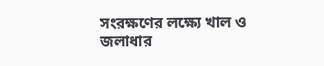সংরক্ষণের লক্ষ্যে খাল ও জলাধার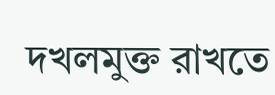দখলমুক্ত রাখতে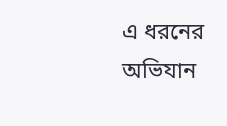এ ধরনের অভিযান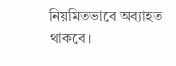নিয়মিতভাবে অব্যাহত থাকবে।